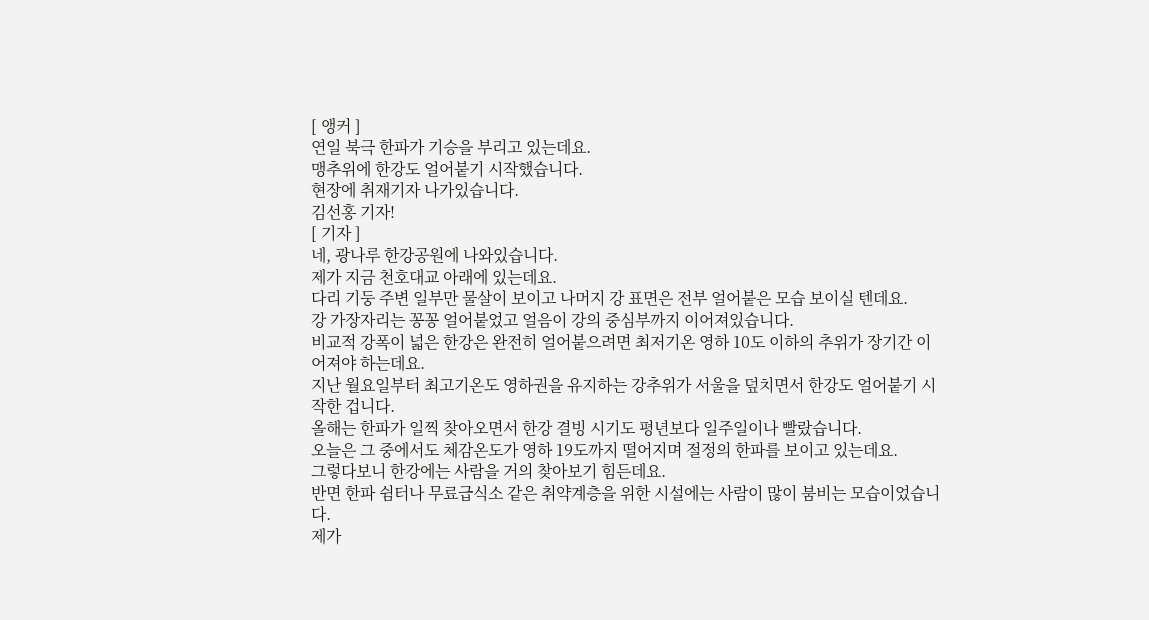[ 앵커 ]
연일 북극 한파가 기승을 부리고 있는데요.
맹추위에 한강도 얼어붙기 시작했습니다.
현장에 취재기자 나가있습니다.
김선홍 기자!
[ 기자 ]
네, 광나루 한강공원에 나와있습니다.
제가 지금 천호대교 아래에 있는데요.
다리 기둥 주변 일부만 물살이 보이고 나머지 강 표면은 전부 얼어붙은 모습 보이실 텐데요.
강 가장자리는 꽁꽁 얼어붙었고 얼음이 강의 중심부까지 이어져있습니다.
비교적 강폭이 넓은 한강은 완전히 얼어붙으려면 최저기온 영하 10도 이하의 추위가 장기간 이어져야 하는데요.
지난 월요일부터 최고기온도 영하권을 유지하는 강추위가 서울을 덮치면서 한강도 얼어붙기 시작한 겁니다.
올해는 한파가 일찍 찾아오면서 한강 결빙 시기도 평년보다 일주일이나 빨랐습니다.
오늘은 그 중에서도 체감온도가 영하 19도까지 떨어지며 절정의 한파를 보이고 있는데요.
그렇다보니 한강에는 사람을 거의 찾아보기 힘든데요.
반면 한파 쉼터나 무료급식소 같은 취약계층을 위한 시설에는 사람이 많이 붐비는 모습이었습니다.
제가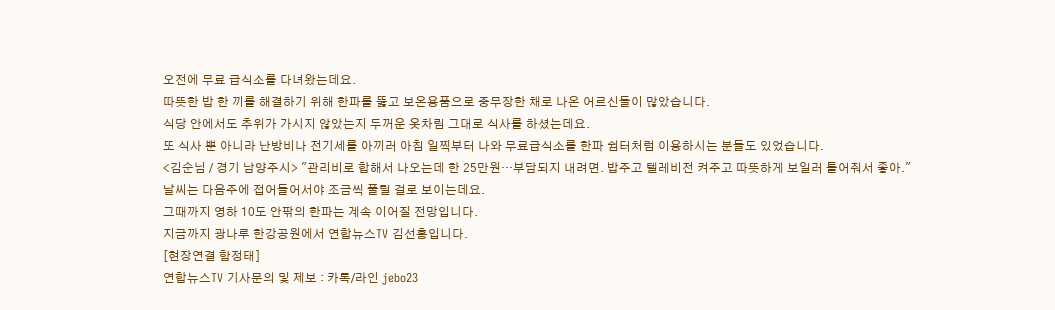오전에 무료 급식소를 다녀왔는데요.
따뜻한 밥 한 끼를 해결하기 위해 한파를 뚫고 보온용품으로 중무장한 채로 나온 어르신들이 많았습니다.
식당 안에서도 추위가 가시지 않았는지 두꺼운 옷차림 그대로 식사를 하셨는데요.
또 식사 뿐 아니라 난방비나 전기세를 아끼러 아침 일찍부터 나와 무료급식소를 한파 쉼터처럼 이용하시는 분들도 있었습니다.
<김순님 / 경기 남양주시> "관리비로 합해서 나오는데 한 25만원…부담되지 내려면. 밥주고 텔레비전 켜주고 따뜻하게 보일러 틀어줘서 좋아."
날씨는 다음주에 접어들어서야 조금씩 풀릴 걸로 보이는데요.
그때까지 영하 10도 안팎의 한파는 계속 이어질 전망입니다.
지금까지 광나루 한강공원에서 연합뉴스TV 김선홍입니다.
[현장연결 함정태]
연합뉴스TV 기사문의 및 제보 : 카톡/라인 jebo23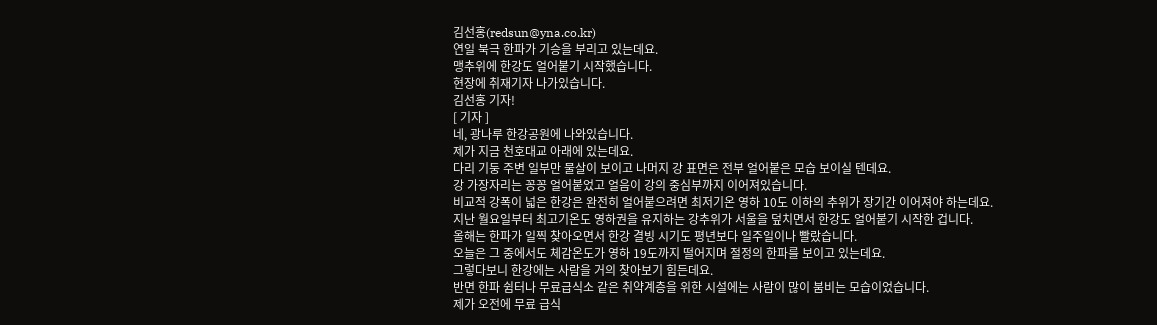김선홍(redsun@yna.co.kr)
연일 북극 한파가 기승을 부리고 있는데요.
맹추위에 한강도 얼어붙기 시작했습니다.
현장에 취재기자 나가있습니다.
김선홍 기자!
[ 기자 ]
네, 광나루 한강공원에 나와있습니다.
제가 지금 천호대교 아래에 있는데요.
다리 기둥 주변 일부만 물살이 보이고 나머지 강 표면은 전부 얼어붙은 모습 보이실 텐데요.
강 가장자리는 꽁꽁 얼어붙었고 얼음이 강의 중심부까지 이어져있습니다.
비교적 강폭이 넓은 한강은 완전히 얼어붙으려면 최저기온 영하 10도 이하의 추위가 장기간 이어져야 하는데요.
지난 월요일부터 최고기온도 영하권을 유지하는 강추위가 서울을 덮치면서 한강도 얼어붙기 시작한 겁니다.
올해는 한파가 일찍 찾아오면서 한강 결빙 시기도 평년보다 일주일이나 빨랐습니다.
오늘은 그 중에서도 체감온도가 영하 19도까지 떨어지며 절정의 한파를 보이고 있는데요.
그렇다보니 한강에는 사람을 거의 찾아보기 힘든데요.
반면 한파 쉼터나 무료급식소 같은 취약계층을 위한 시설에는 사람이 많이 붐비는 모습이었습니다.
제가 오전에 무료 급식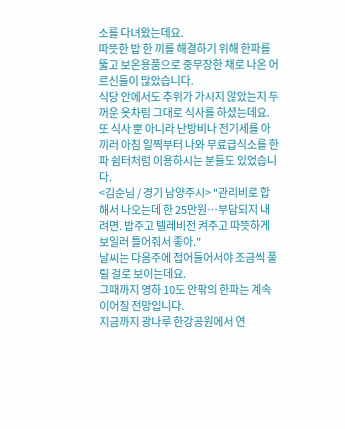소를 다녀왔는데요.
따뜻한 밥 한 끼를 해결하기 위해 한파를 뚫고 보온용품으로 중무장한 채로 나온 어르신들이 많았습니다.
식당 안에서도 추위가 가시지 않았는지 두꺼운 옷차림 그대로 식사를 하셨는데요.
또 식사 뿐 아니라 난방비나 전기세를 아끼러 아침 일찍부터 나와 무료급식소를 한파 쉼터처럼 이용하시는 분들도 있었습니다.
<김순님 / 경기 남양주시> "관리비로 합해서 나오는데 한 25만원…부담되지 내려면. 밥주고 텔레비전 켜주고 따뜻하게 보일러 틀어줘서 좋아."
날씨는 다음주에 접어들어서야 조금씩 풀릴 걸로 보이는데요.
그때까지 영하 10도 안팎의 한파는 계속 이어질 전망입니다.
지금까지 광나루 한강공원에서 연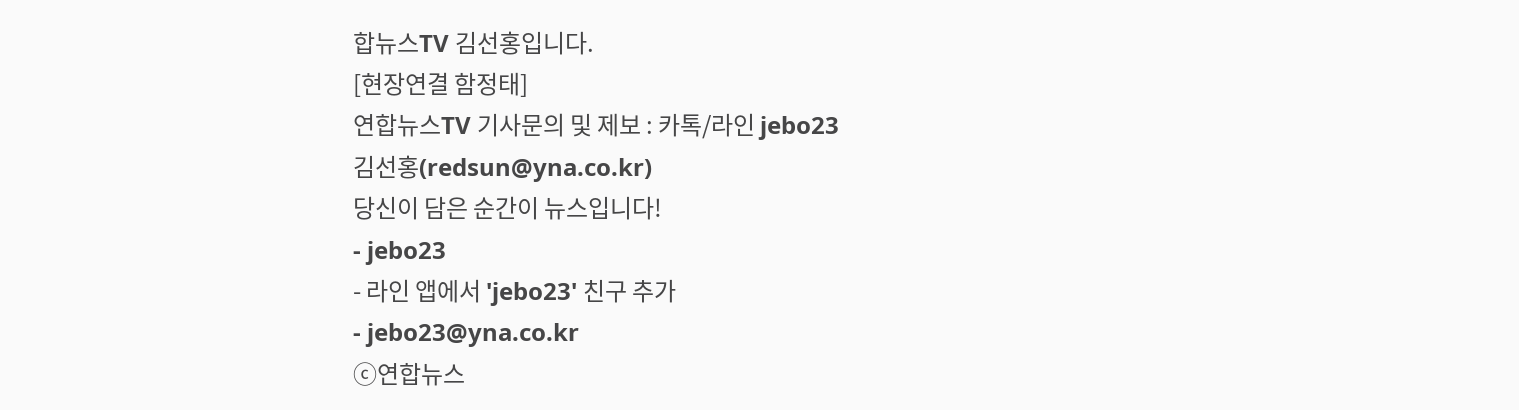합뉴스TV 김선홍입니다.
[현장연결 함정태]
연합뉴스TV 기사문의 및 제보 : 카톡/라인 jebo23
김선홍(redsun@yna.co.kr)
당신이 담은 순간이 뉴스입니다!
- jebo23
- 라인 앱에서 'jebo23' 친구 추가
- jebo23@yna.co.kr
ⓒ연합뉴스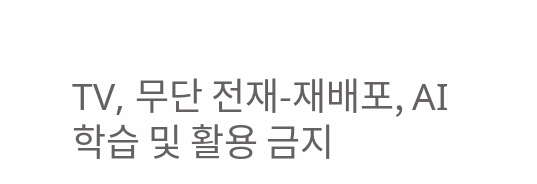TV, 무단 전재-재배포, AI 학습 및 활용 금지